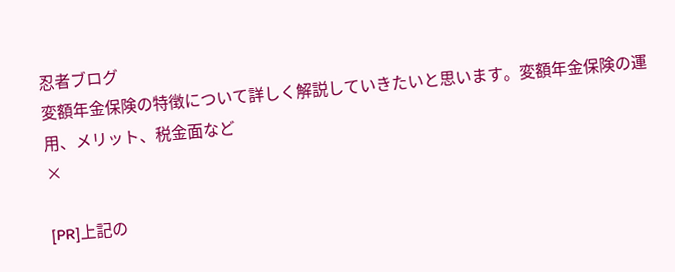忍者ブログ
変額年金保険の特徴について詳しく解説していきたいと思います。変額年金保険の運用、メリット、税金面など
×

[PR]上記の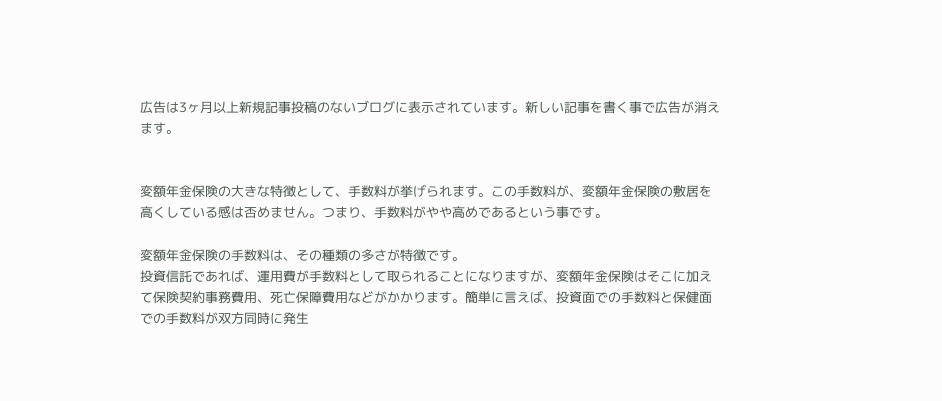広告は3ヶ月以上新規記事投稿のないブログに表示されています。新しい記事を書く事で広告が消えます。


変額年金保険の大きな特徴として、手数料が挙げられます。この手数料が、変額年金保険の敷居を高くしている感は否めません。つまり、手数料がやや高めであるという事です。

変額年金保険の手数料は、その種類の多さが特徴です。
投資信託であれば、運用費が手数料として取られることになりますが、変額年金保険はそこに加えて保険契約事務費用、死亡保障費用などがかかります。簡単に言えば、投資面での手数料と保健面での手数料が双方同時に発生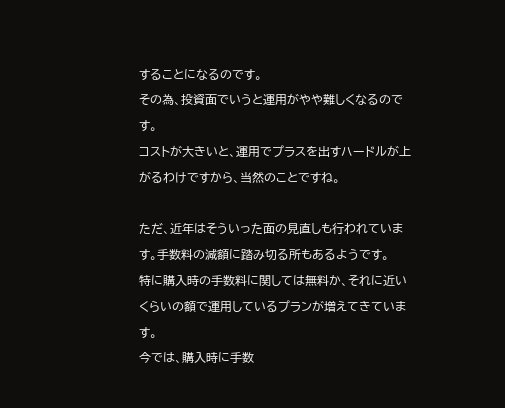することになるのです。
その為、投資面でいうと運用がやや難しくなるのです。
コストが大きいと、運用でプラスを出すハードルが上がるわけですから、当然のことですね。

ただ、近年はそういった面の見直しも行われています。手数料の減額に踏み切る所もあるようです。
特に購入時の手数料に関しては無料か、それに近いくらいの額で運用しているプランが増えてきています。
今では、購入時に手数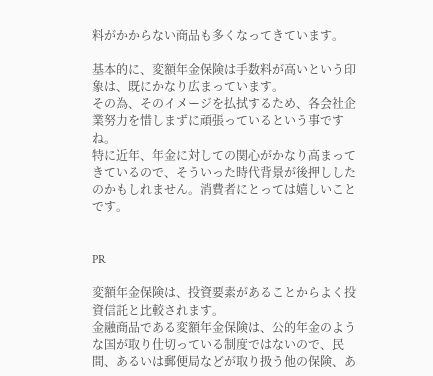料がかからない商品も多くなってきています。

基本的に、変額年金保険は手数料が高いという印象は、既にかなり広まっています。
その為、そのイメージを払拭するため、各会社企業努力を惜しまずに頑張っているという事ですね。
特に近年、年金に対しての関心がかなり高まってきているので、そういった時代背景が後押ししたのかもしれません。消費者にとっては嬉しいことです。


PR

変額年金保険は、投資要素があることからよく投資信託と比較されます。
金融商品である変額年金保険は、公的年金のような国が取り仕切っている制度ではないので、民間、あるいは郵便局などが取り扱う他の保険、あ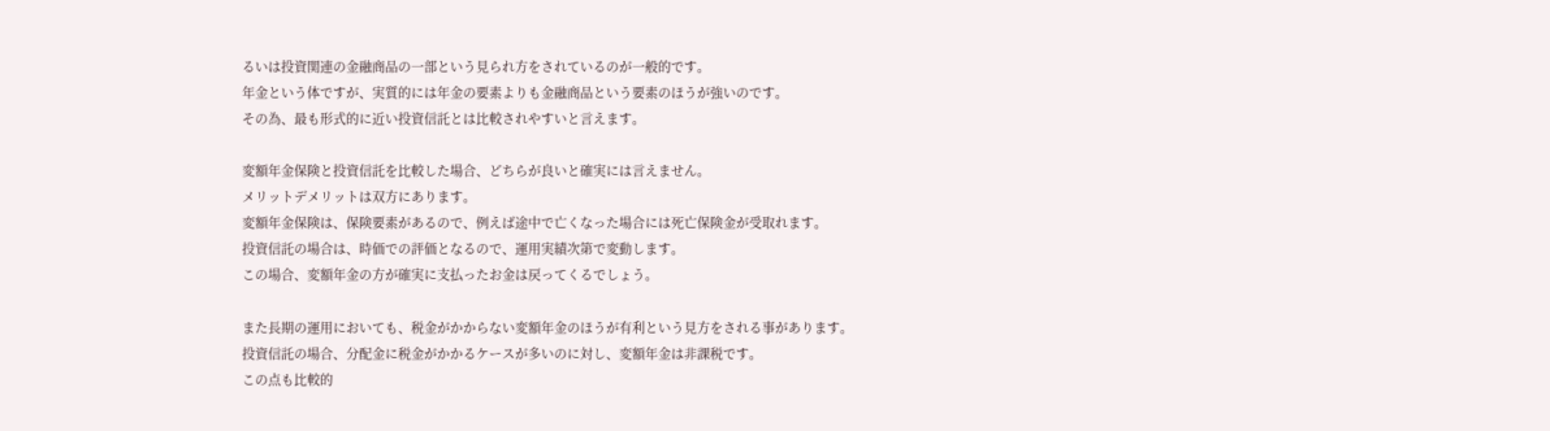るいは投資関連の金融商品の一部という見られ方をされているのが一般的です。
年金という体ですが、実質的には年金の要素よりも金融商品という要素のほうが強いのです。
その為、最も形式的に近い投資信託とは比較されやすいと言えます。

変額年金保険と投資信託を比較した場合、どちらが良いと確実には言えません。
メリットデメリットは双方にあります。
変額年金保険は、保険要素があるので、例えば途中で亡くなった場合には死亡保険金が受取れます。
投資信託の場合は、時価での評価となるので、運用実績次第で変動します。
この場合、変額年金の方が確実に支払ったお金は戻ってくるでしょう。

また長期の運用においても、税金がかからない変額年金のほうが有利という見方をされる事があります。
投資信託の場合、分配金に税金がかかるケースが多いのに対し、変額年金は非課税です。
この点も比較的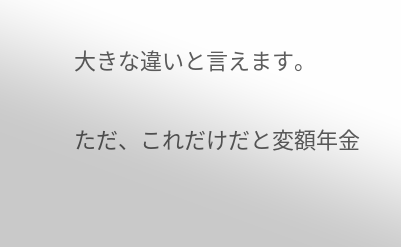大きな違いと言えます。

ただ、これだけだと変額年金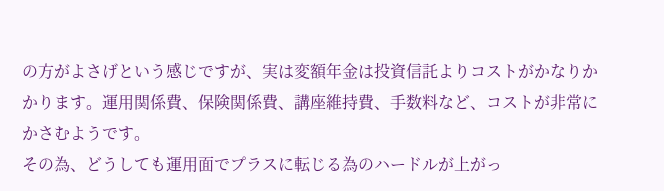の方がよさげという感じですが、実は変額年金は投資信託よりコストがかなりかかります。運用関係費、保険関係費、講座維持費、手数料など、コストが非常にかさむようです。
その為、どうしても運用面でプラスに転じる為のハードルが上がっ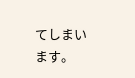てしまいます。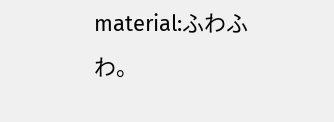material:ふわふわ。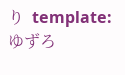り  template:ゆずろ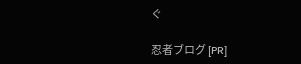ぐ

忍者ブログ [PR]